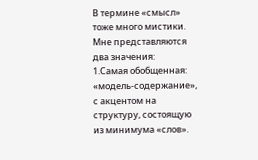В термине «смысл» тоже много мистики. Мне представляются два значения:
1.Самая обобщенная: «модель-содержание», с акцентом на структуру, состоящую из минимума «слов».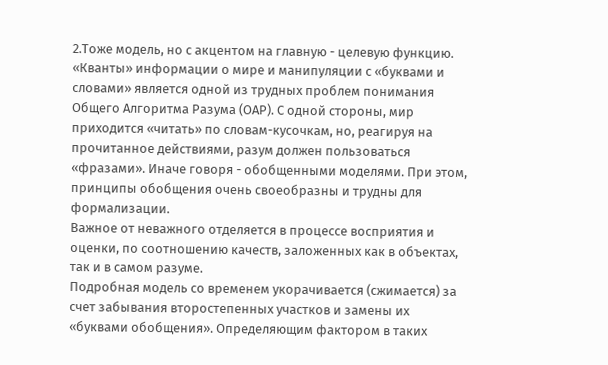2.Тоже модель, но с акцентом на главную - целевую функцию.
«Кванты» информации о мире и манипуляции с «буквами и словами» является одной из трудных проблем понимания Общего Алгоритма Разума (ОАР). С одной стороны, мир приходится «читать» по словам-кусочкам, но, реагируя на прочитанное действиями, разум должен пользоваться «фразами». Иначе говоря - обобщенными моделями. При этом, принципы обобщения очень своеобразны и трудны для формализации.
Важное от неважного отделяется в процессе восприятия и оценки, по соотношению качеств, заложенных как в объектах, так и в самом разуме.
Подробная модель со временем укорачивается (сжимается) за счет забывания второстепенных участков и замены их «буквами обобщения». Определяющим фактором в таких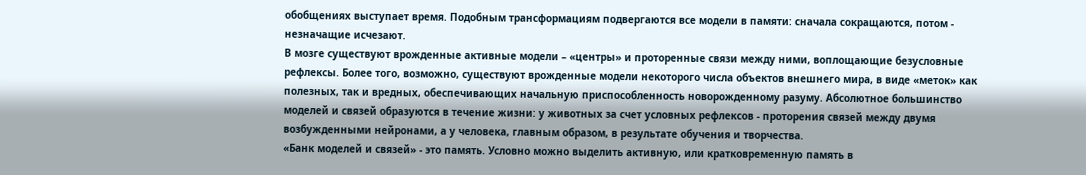обобщениях выступает время. Подобным трансформациям подвергаются все модели в памяти: сначала сокращаются, потом - незначащие исчезают.
В мозге существуют врожденные активные модели – «центры» и проторенные связи между ними, воплощающие безусловные рефлексы. Более того, возможно, существуют врожденные модели некоторого числа объектов внешнего мира, в виде «меток» как полезных, так и вредных, обеспечивающих начальную приспособленность новорожденному разуму. Абсолютное большинство моделей и связей образуются в течение жизни: у животных за счет условных рефлексов - проторения связей между двумя возбужденными нейронами, а у человека, главным образом, в результате обучения и творчества.
«Банк моделей и связей» - это память. Условно можно выделить активную, или кратковременную память в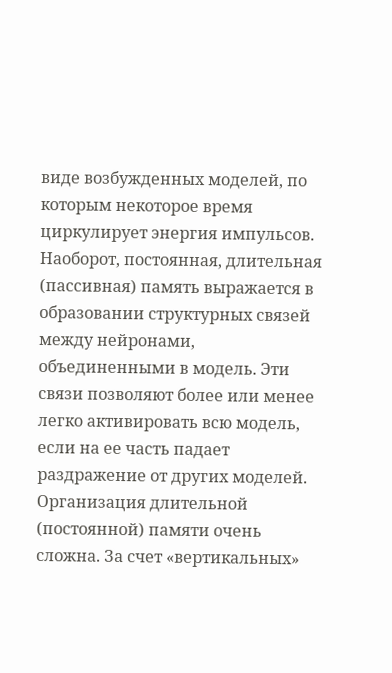виде возбужденных моделей, по которым некоторое время циркулирует энергия импульсов. Наоборот, постоянная, длительная (пассивная) память выражается в образовании структурных связей между нейронами, объединенными в модель. Эти связи позволяют более или менее легко активировать всю модель, если на ее часть падает раздражение от других моделей.
Организация длительной (постоянной) памяти очень сложна. За счет «вертикальных»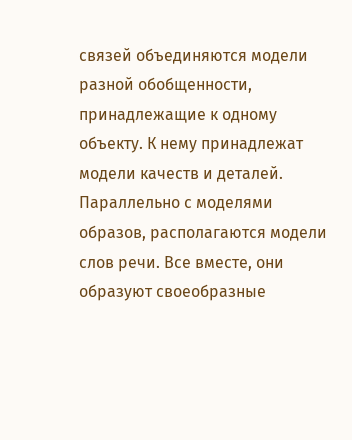связей объединяются модели разной обобщенности, принадлежащие к одному объекту. К нему принадлежат модели качеств и деталей. Параллельно с моделями образов, располагаются модели слов речи. Все вместе, они образуют своеобразные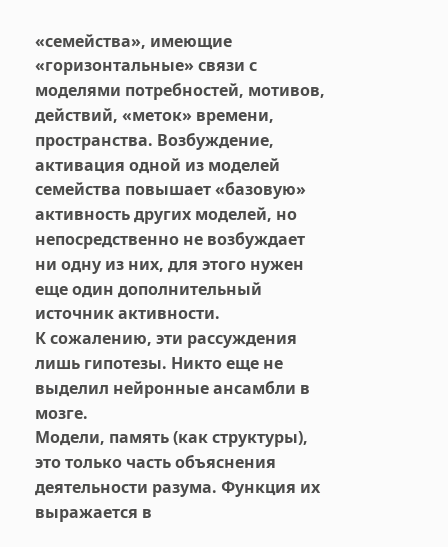«семейства», имеющие «горизонтальные» связи с моделями потребностей, мотивов, действий, «меток» времени, пространства. Возбуждение, активация одной из моделей семейства повышает «базовую» активность других моделей, но непосредственно не возбуждает ни одну из них, для этого нужен еще один дополнительный источник активности.
К сожалению, эти рассуждения лишь гипотезы. Никто еще не выделил нейронные ансамбли в мозге.
Модели, память (как структуры), это только часть объяснения деятельности разума. Функция их выражается в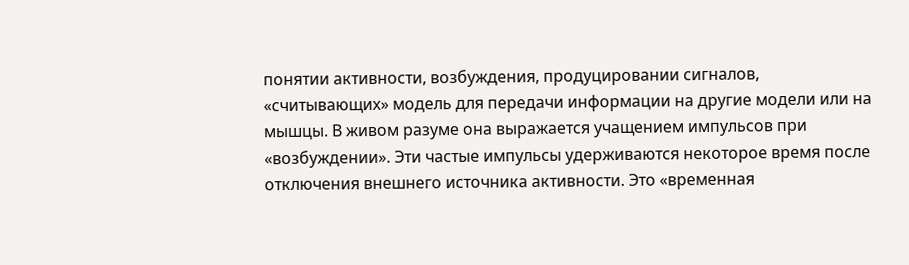понятии активности, возбуждения, продуцировании сигналов, «считывающих» модель для передачи информации на другие модели или на мышцы. В живом разуме она выражается учащением импульсов при «возбуждении». Эти частые импульсы удерживаются некоторое время после отключения внешнего источника активности. Это «временная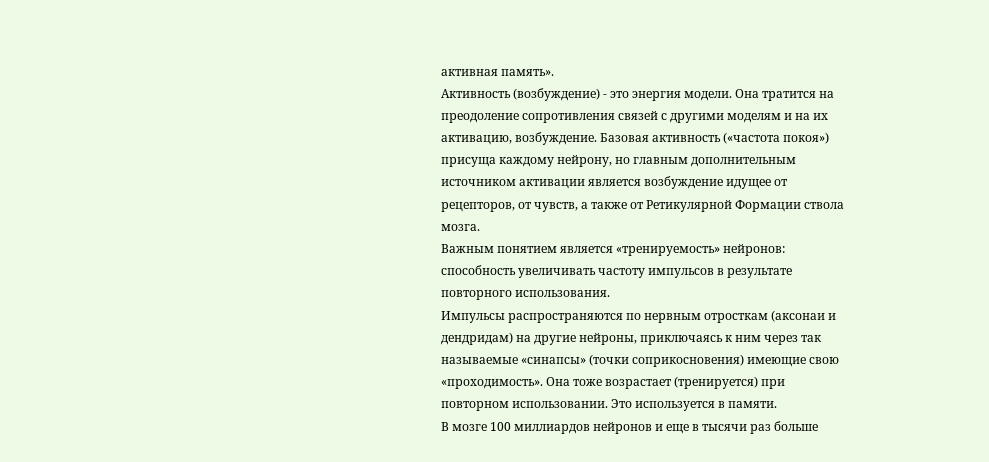активная память».
Активность (возбуждение) - это энергия модели. Она тратится на преодоление сопротивления связей с другими моделям и на их активацию, возбуждение. Базовая активность («частота покоя») присуща каждому нейрону, но главным дополнительным источником активации является возбуждение идущее от рецепторов, от чувств, а также от Ретикулярной Формации ствола мозга.
Важным понятием является «тренируемость» нейронов: способность увеличивать частоту импульсов в результате повторного использования.
Импульсы распространяются по нервным отросткам (аксонаи и дендридам) на другие нейроны, приключаясь к ним через так называемые «синапсы» (точки соприкосновения) имеющие свою «проходимость». Она тоже возрастает (тренируется) при повторном использовании. Это используется в памяти.
В мозге 100 миллиардов нейронов и еще в тысячи раз больше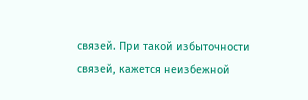связей. При такой избыточности связей, кажется неизбежной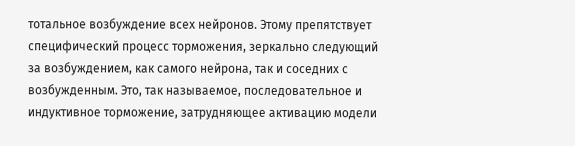тотальное возбуждение всех нейронов. Этому препятствует специфический процесс торможения, зеркально следующий за возбуждением, как самого нейрона, так и соседних с возбужденным. Это, так называемое, последовательное и индуктивное торможение, затрудняющее активацию модели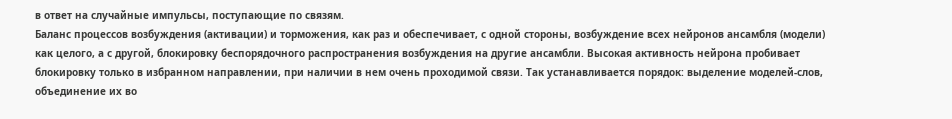в ответ на случайные импульсы, поступающие по связям.
Баланс процессов возбуждения (активации) и торможения, как раз и обеспечивает, с одной стороны, возбуждение всех нейронов ансамбля (модели) как целого, а с другой, блокировку беспорядочного распространения возбуждения на другие ансамбли. Высокая активность нейрона пробивает блокировку только в избранном направлении, при наличии в нем очень проходимой связи. Так устанавливается порядок: выделение моделей-слов, объединение их во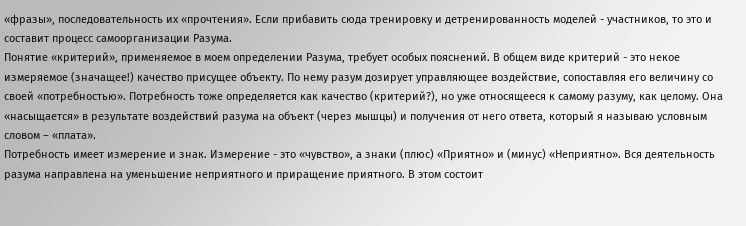«фразы», последовательность их «прочтения». Если прибавить сюда тренировку и детренированность моделей - участников, то это и составит процесс самоорганизации Разума.
Понятие «критерий», применяемое в моем определении Разума, требует особых пояснений. В общем виде критерий - это некое измеряемое (значащее!) качество присущее объекту. По нему разум дозирует управляющее воздействие, сопоставляя его величину со своей «потребностью». Потребность тоже определяется как качество (критерий?), но уже относящееся к самому разуму, как целому. Она «насыщается» в результате воздействий разума на объект (через мышцы) и получения от него ответа, который я называю условным словом – «плата».
Потребность имеет измерение и знак. Измерение - это «чувство», а знаки (плюс) «Приятно» и (минус) «Неприятно». Вся деятельность разума направлена на уменьшение неприятного и приращение приятного. В этом состоит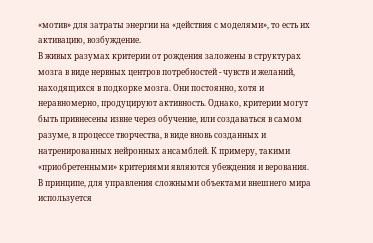«мотив» для затраты энергии на «действия с моделями», то есть их активацию, возбуждение.
В живых разумах критерии от рождения заложены в структурах мозга в виде нервных центров потребностей - чувств и желаний, находящихся в подкорке мозга. Они постоянно, хотя и неравномерно, продуцируют активность. Однако, критерии могут быть привнесены извне через обучение, или создаваться в самом разуме, в процессе творчества, в виде вновь созданных и натренированных нейронных ансамблей. К примеру, такими «приобретенными» критериями являются убеждения и верования.
В принципе, для управления сложными объектами внешнего мира используется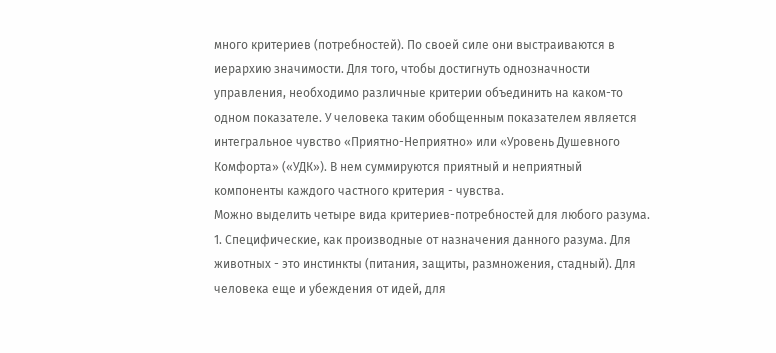много критериев (потребностей). По своей силе они выстраиваются в иерархию значимости. Для того, чтобы достигнуть однозначности управления, необходимо различные критерии объединить на каком-то одном показателе. У человека таким обобщенным показателем является интегральное чувство «Приятно-Неприятно» или «Уровень Душевного Комфорта» («УДК»). В нем суммируются приятный и неприятный компоненты каждого частного критерия - чувства.
Можно выделить четыре вида критериев-потребностей для любого разума.
1. Специфические, как производные от назначения данного разума. Для животных - это инстинкты (питания, защиты, размножения, стадный). Для человека еще и убеждения от идей, для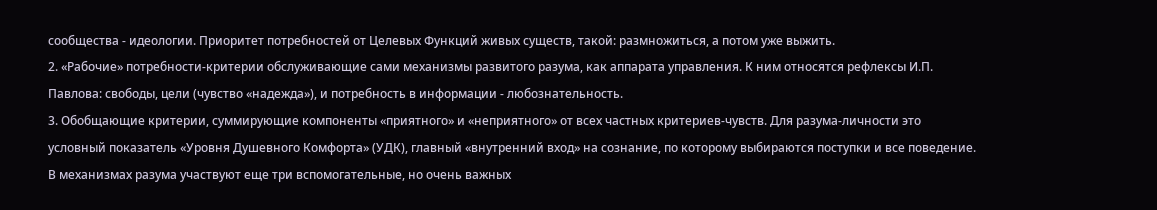сообщества - идеологии. Приоритет потребностей от Целевых Функций живых существ, такой: размножиться, а потом уже выжить.
2. «Рабочие» потребности-критерии обслуживающие сами механизмы развитого разума, как аппарата управления. К ним относятся рефлексы И.П. Павлова: свободы, цели (чувство «надежда»), и потребность в информации - любознательность.
3. Обобщающие критерии, суммирующие компоненты «приятного» и «неприятного» от всех частных критериев-чувств. Для разума-личности это условный показатель «Уровня Душевного Комфорта» (УДК), главный «внутренний вход» на сознание, по которому выбираются поступки и все поведение.
В механизмах разума участвуют еще три вспомогательные, но очень важных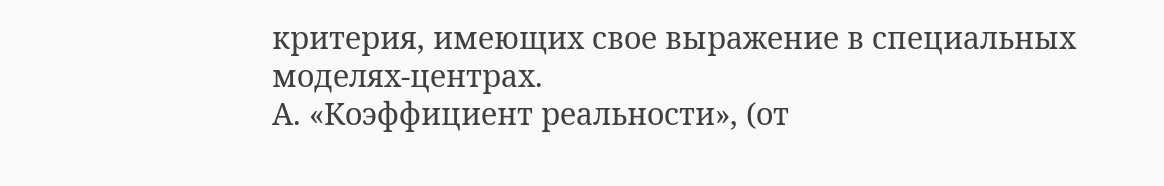критерия, имеющих свое выражение в специальных моделях-центрах.
А. «Коэффициент реальности», (от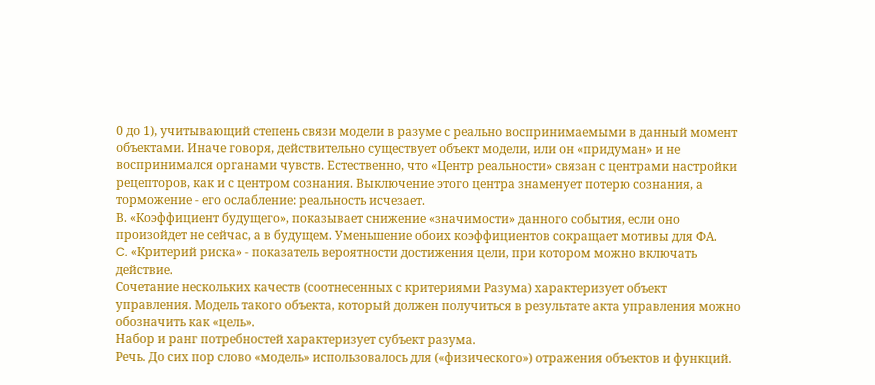0 до 1), учитывающий степень связи модели в разуме с реально воспринимаемыми в данный момент объектами. Иначе говоря, действительно существует объект модели, или он «придуман» и не воспринимался органами чувств. Естественно, что «Центр реальности» связан с центрами настройки рецепторов, как и с центром сознания. Выключение этого центра знаменует потерю сознания, а торможение - его ослабление: реальность исчезает.
В. «Коэффициент будущего», показывает снижение «значимости» данного события, если оно произойдет не сейчас, а в будущем. Уменьшение обоих коэффициентов сокращает мотивы для ФА.
C. «Критерий риска» - показатель вероятности достижения цели, при котором можно включать действие.
Сочетание нескольких качеств (соотнесенных с критериями Разума) характеризует объект управления. Модель такого объекта, который должен получиться в результате акта управления можно обозначить как «цель».
Набор и ранг потребностей характеризует субъект разума.
Речь. До сих пор слово «модель» использовалось для («физического») отражения объектов и функций.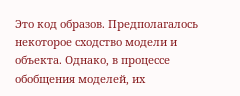Это код образов. Предполагалось некоторое сходство модели и объекта. Однако, в процессе обобщения моделей, их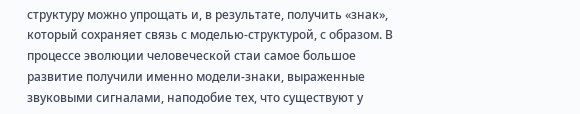структуру можно упрощать и, в результате, получить «знак», который сохраняет связь с моделью-структурой, с образом. В процессе эволюции человеческой стаи самое большое развитие получили именно модели-знаки, выраженные звуковыми сигналами, наподобие тех, что существуют у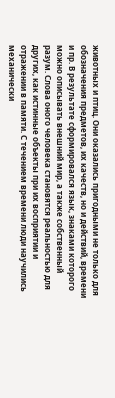животных и птиц. Они оказались пригодными не только для обозначения предметов, их качеств, но и действий, времени и пр. В результате сформировался язык, знаками которого можно описывать внешний мир, а также собственный разум. Слова оного человека становятся реальностью для других, как истинные объекты при их восприятии и отражении в памяти. С течением времени люди научились механически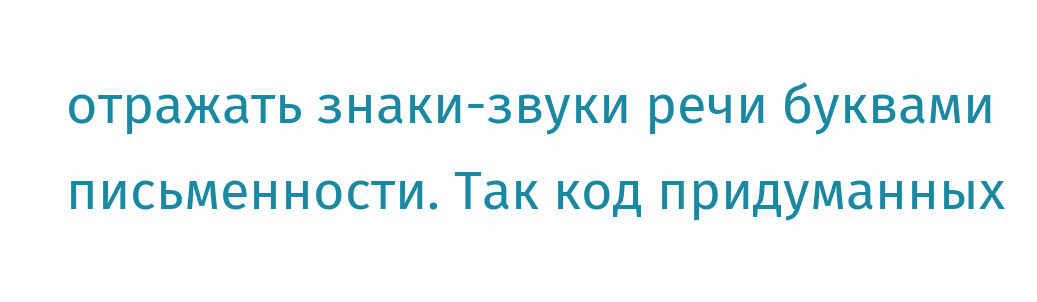отражать знаки-звуки речи буквами письменности. Так код придуманных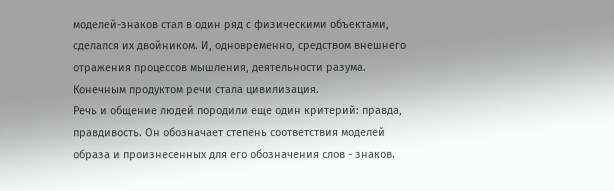моделей-знаков стал в один ряд с физическими объектами, сделался их двойником. И, одновременно, средством внешнего отражения процессов мышления, деятельности разума.
Конечным продуктом речи стала цивилизация.
Речь и общение людей породили еще один критерий: правда, правдивость. Он обозначает степень соответствия моделей образа и произнесенных для его обозначения слов - знаков.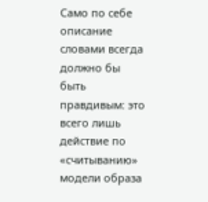Само по себе описание словами всегда должно бы быть правдивым: это всего лишь действие по «считыванию» модели образа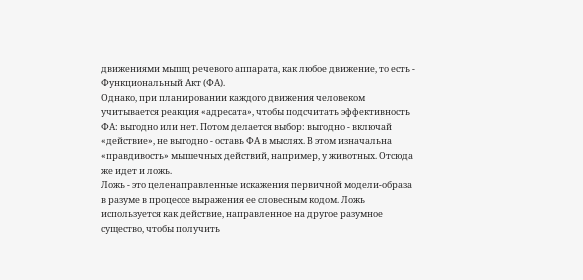движениями мышц речевого аппарата, как любое движение, то есть - Функциональный Акт (ФА).
Однако, при планировании каждого движения человеком учитывается реакция «адресата», чтобы подсчитать эффективность ФА: выгодно или нет. Потом делается выбор: выгодно - включай «действие», не выгодно - оставь ФА в мыслях. В этом изначальна «правдивость» мышечных действий, например, у животных. Отсюда же идет и ложь.
Ложь - это целенаправленные искажения первичной модели-образа в разуме в процессе выражения ее словесным кодом. Ложь используется как действие, направленное на другое разумное существо, чтобы получить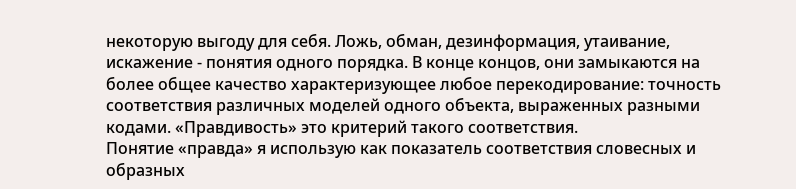некоторую выгоду для себя. Ложь, обман, дезинформация, утаивание, искажение - понятия одного порядка. В конце концов, они замыкаются на более общее качество характеризующее любое перекодирование: точность соответствия различных моделей одного объекта, выраженных разными кодами. «Правдивость» это критерий такого соответствия.
Понятие «правда» я использую как показатель соответствия словесных и образных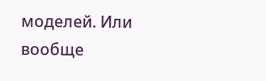моделей. Или вообще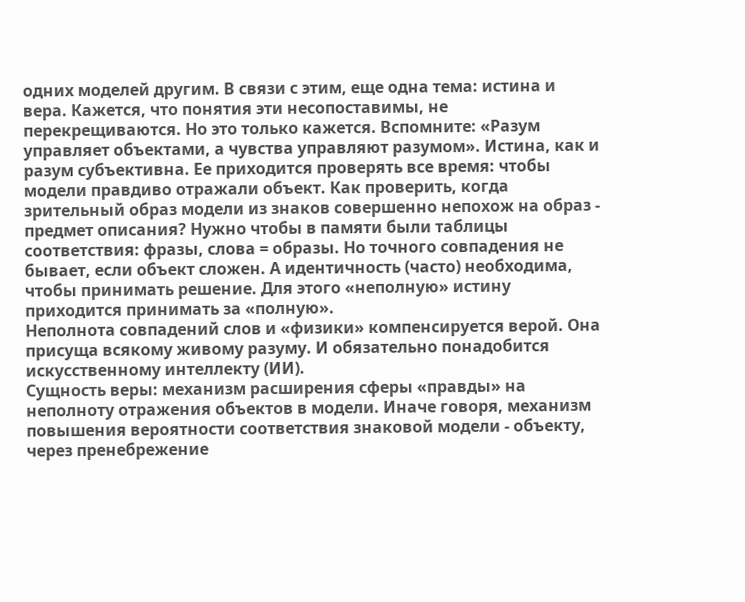одних моделей другим. В связи с этим, еще одна тема: истина и вера. Кажется, что понятия эти несопоставимы, не перекрещиваются. Но это только кажется. Вспомните: «Разум управляет объектами, а чувства управляют разумом». Истина, как и разум субъективна. Ее приходится проверять все время: чтобы модели правдиво отражали объект. Как проверить, когда зрительный образ модели из знаков совершенно непохож на образ - предмет описания? Нужно чтобы в памяти были таблицы соответствия: фразы, слова = образы. Но точного совпадения не бывает, если объект сложен. А идентичность (часто) необходима, чтобы принимать решение. Для этого «неполную» истину приходится принимать за «полную».
Неполнота совпадений слов и «физики» компенсируется верой. Она присуща всякому живому разуму. И обязательно понадобится искусственному интеллекту (ИИ).
Сущность веры: механизм расширения сферы «правды» на неполноту отражения объектов в модели. Иначе говоря, механизм повышения вероятности соответствия знаковой модели - объекту, через пренебрежение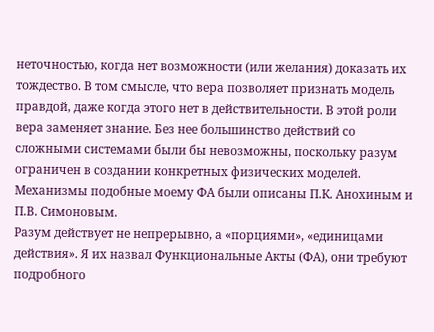неточностью, когда нет возможности (или желания) доказать их тождество. В том смысле, что вера позволяет признать модель правдой, даже когда этого нет в действительности. В этой роли вера заменяет знание. Без нее большинство действий со сложными системами были бы невозможны, поскольку разум ограничен в создании конкретных физических моделей.
Механизмы подобные моему ФА были описаны П.К. Анохиным и П.В. Симоновым.
Разум действует не непрерывно, а «порциями», «единицами действия». Я их назвал Функциональные Акты (ФА), они требуют подробного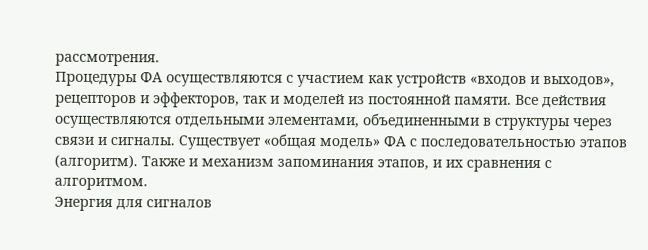рассмотрения.
Процедуры ФА осуществляются с участием как устройств «входов и выходов», рецепторов и эффекторов, так и моделей из постоянной памяти. Все действия осуществляются отдельными элементами, объединенными в структуры через связи и сигналы. Существует «общая модель» ФА с последовательностью этапов (алгоритм). Также и механизм запоминания этапов, и их сравнения с алгоритмом.
Энергия для сигналов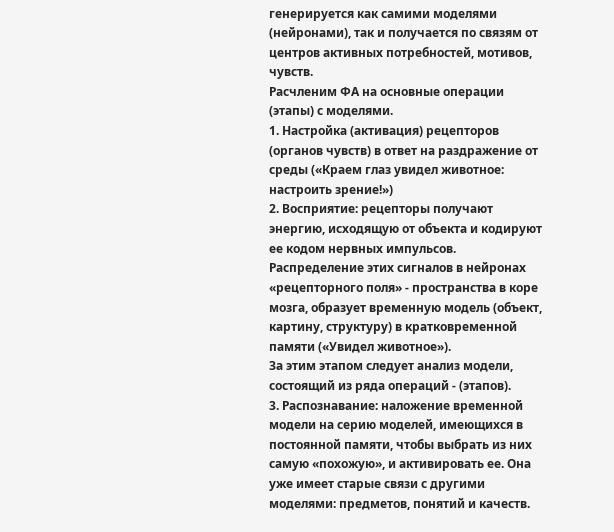генерируется как самими моделями (нейронами), так и получается по связям от центров активных потребностей, мотивов, чувств.
Расчленим ФА на основные операции (этапы) с моделями.
1. Настройка (активация) рецепторов (органов чувств) в ответ на раздражение от среды («Краем глаз увидел животное: настроить зрение!»)
2. Восприятие: рецепторы получают энергию, исходящую от объекта и кодируют ее кодом нервных импульсов.
Распределение этих сигналов в нейронах «рецепторного поля» - пространства в коре мозга, образует временную модель (объект, картину, структуру) в кратковременной памяти («Увидел животное»).
За этим этапом следует анализ модели, состоящий из ряда операций - (этапов).
3. Распознавание: наложение временной модели на серию моделей, имеющихся в постоянной памяти, чтобы выбрать из них самую «похожую», и активировать ее. Она уже имеет старые связи с другими моделями: предметов, понятий и качеств.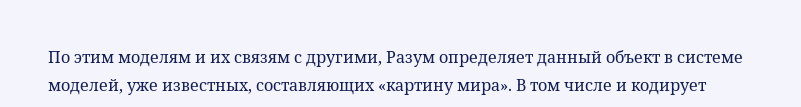По этим моделям и их связям с другими, Разум определяет данный объект в системе моделей, уже известных, составляющих «картину мира». В том числе и кодирует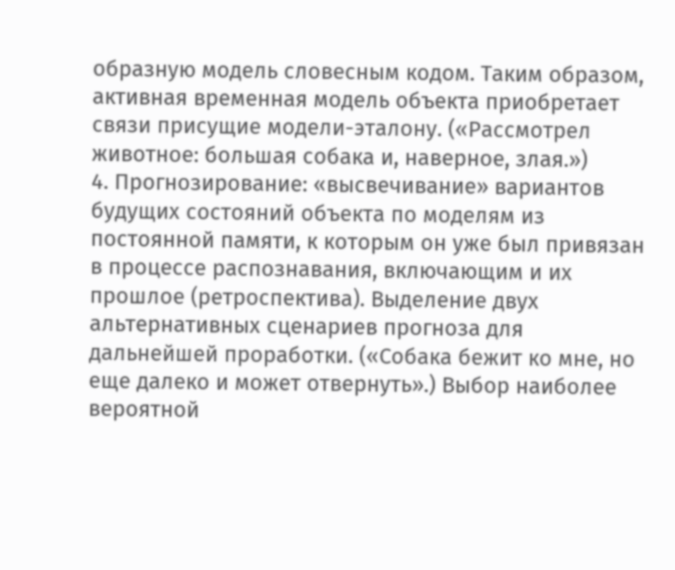образную модель словесным кодом. Таким образом, активная временная модель объекта приобретает связи присущие модели-эталону. («Рассмотрел животное: большая собака и, наверное, злая.»)
4. Прогнозирование: «высвечивание» вариантов будущих состояний объекта по моделям из постоянной памяти, к которым он уже был привязан в процессе распознавания, включающим и их прошлое (ретроспектива). Выделение двух альтернативных сценариев прогноза для дальнейшей проработки. («Собака бежит ко мне, но еще далеко и может отвернуть».) Выбор наиболее вероятной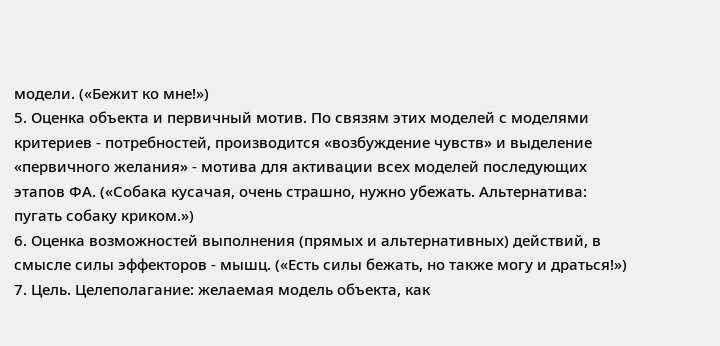модели. («Бежит ко мне!»)
5. Оценка объекта и первичный мотив. По связям этих моделей с моделями критериев - потребностей, производится «возбуждение чувств» и выделение «первичного желания» - мотива для активации всех моделей последующих этапов ФА. («Собака кусачая, очень страшно, нужно убежать. Альтернатива: пугать собаку криком.»)
6. Оценка возможностей выполнения (прямых и альтернативных) действий, в смысле силы эффекторов - мышц. («Есть силы бежать, но также могу и драться!»)
7. Цель. Целеполагание: желаемая модель объекта, как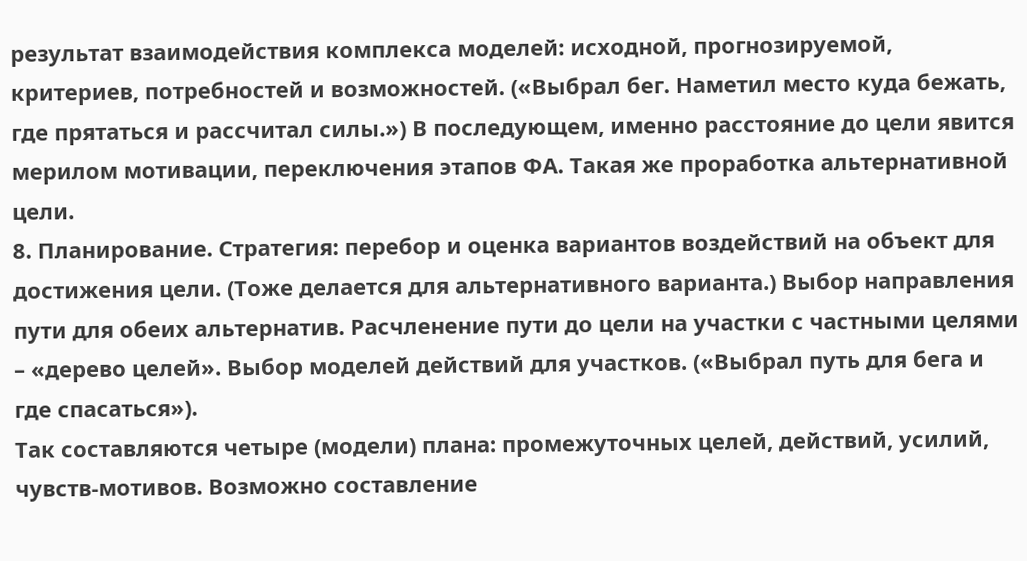результат взаимодействия комплекса моделей: исходной, прогнозируемой, критериев, потребностей и возможностей. («Выбрал бег. Наметил место куда бежать, где прятаться и рассчитал силы.») В последующем, именно расстояние до цели явится мерилом мотивации, переключения этапов ФА. Такая же проработка альтернативной цели.
8. Планирование. Стратегия: перебор и оценка вариантов воздействий на объект для достижения цели. (Тоже делается для альтернативного варианта.) Выбор направления пути для обеих альтернатив. Расчленение пути до цели на участки с частными целями – «дерево целей». Выбор моделей действий для участков. («Выбрал путь для бега и где спасаться»).
Так составляются четыре (модели) плана: промежуточных целей, действий, усилий, чувств-мотивов. Возможно составление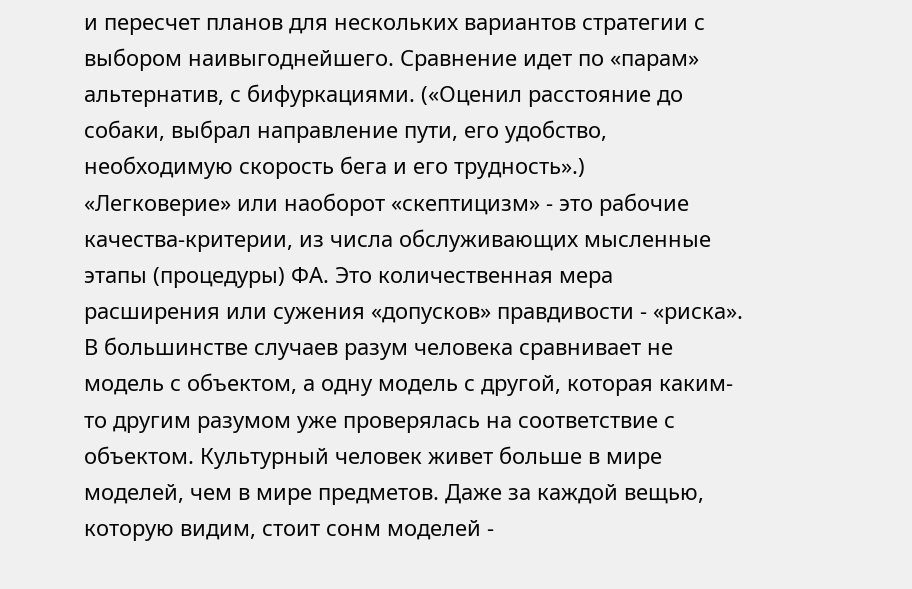и пересчет планов для нескольких вариантов стратегии с выбором наивыгоднейшего. Сравнение идет по «парам» альтернатив, с бифуркациями. («Оценил расстояние до собаки, выбрал направление пути, его удобство, необходимую скорость бега и его трудность».)
«Легковерие» или наоборот «скептицизм» - это рабочие качества-критерии, из числа обслуживающих мысленные этапы (процедуры) ФА. Это количественная мера расширения или сужения «допусков» правдивости - «риска».
В большинстве случаев разум человека сравнивает не модель с объектом, а одну модель с другой, которая каким-то другим разумом уже проверялась на соответствие с объектом. Культурный человек живет больше в мире моделей, чем в мире предметов. Даже за каждой вещью, которую видим, стоит сонм моделей -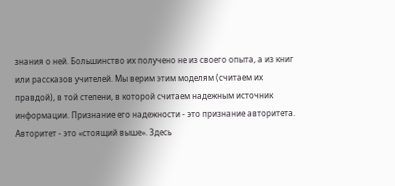знания о ней. Большинство их получено не из своего опыта, а из книг или рассказов учителей. Мы верим этим моделям (считаем их правдой), в той степени, в которой считаем надежным источник информации. Признание его надежности - это признание авторитета. Авторитет - это «стоящий выше». Здесь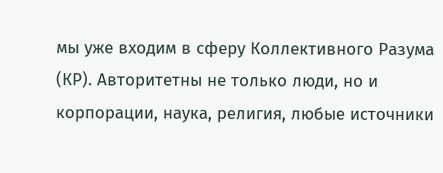мы уже входим в сферу Коллективного Разума (КР). Авторитетны не только люди, но и корпорации, наука, религия, любые источники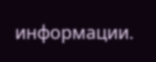информации.